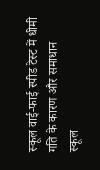स्कूल वाई-फाई स्पीड टेस्ट में धीमी गति के कारण और समाधान
स्कूल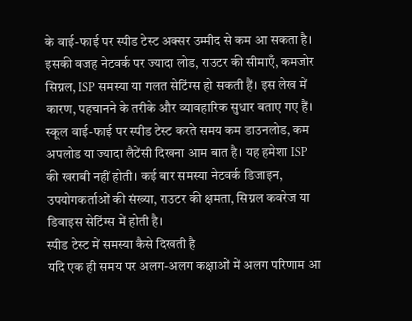के वाई-फाई पर स्पीड टेस्ट अक्सर उम्मीद से कम आ सकता है। इसकी वजह नेटवर्क पर ज्यादा लोड, राउटर की सीमाएँ, कमजोर सिग्नल, ISP समस्या या गलत सेटिंग्स हो सकती हैं। इस लेख में कारण, पहचानने के तरीके और व्यावहारिक सुधार बताए गए हैं।
स्कूल वाई-फाई पर स्पीड टेस्ट करते समय कम डाउनलोड, कम अपलोड या ज्यादा लैटेंसी दिखना आम बात है। यह हमेशा ISP की खराबी नहीं होती। कई बार समस्या नेटवर्क डिजाइन, उपयोगकर्ताओं की संख्या, राउटर की क्षमता, सिग्नल कवरेज या डिवाइस सेटिंग्स में होती है।
स्पीड टेस्ट में समस्या कैसे दिखती है
यदि एक ही समय पर अलग-अलग कक्षाओं में अलग परिणाम आ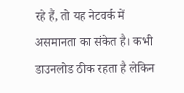रहे हैं, तो यह नेटवर्क में असमानता का संकेत है। कभी डाउनलोड ठीक रहता है लेकिन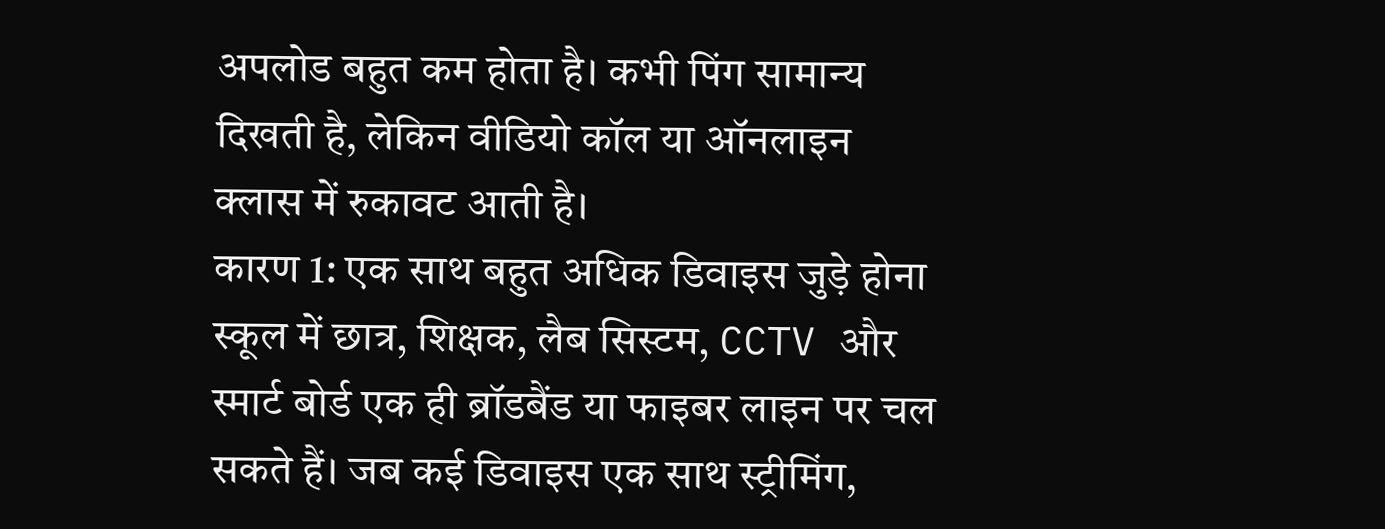अपलोड बहुत कम होता है। कभी पिंग सामान्य दिखती है, लेकिन वीडियो कॉल या ऑनलाइन क्लास में रुकावट आती है।
कारण 1: एक साथ बहुत अधिक डिवाइस जुड़े होना
स्कूल में छात्र, शिक्षक, लैब सिस्टम, CCTV और स्मार्ट बोर्ड एक ही ब्रॉडबैंड या फाइबर लाइन पर चल सकते हैं। जब कई डिवाइस एक साथ स्ट्रीमिंग,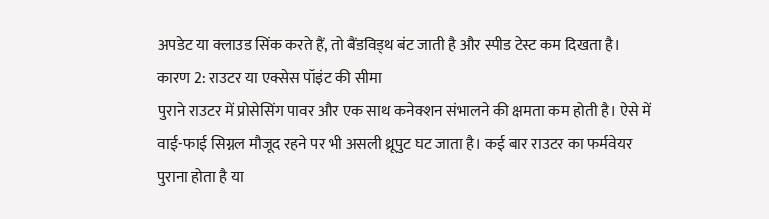अपडेट या क्लाउड सिंक करते हैं, तो बैंडविड्थ बंट जाती है और स्पीड टेस्ट कम दिखता है।
कारण 2: राउटर या एक्सेस पॉइंट की सीमा
पुराने राउटर में प्रोसेसिंग पावर और एक साथ कनेक्शन संभालने की क्षमता कम होती है। ऐसे में वाई-फाई सिग्नल मौजूद रहने पर भी असली थ्रूपुट घट जाता है। कई बार राउटर का फर्मवेयर पुराना होता है या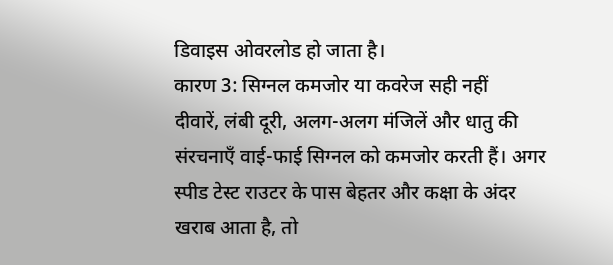डिवाइस ओवरलोड हो जाता है।
कारण 3: सिग्नल कमजोर या कवरेज सही नहीं
दीवारें, लंबी दूरी, अलग-अलग मंजिलें और धातु की संरचनाएँ वाई-फाई सिग्नल को कमजोर करती हैं। अगर स्पीड टेस्ट राउटर के पास बेहतर और कक्षा के अंदर खराब आता है, तो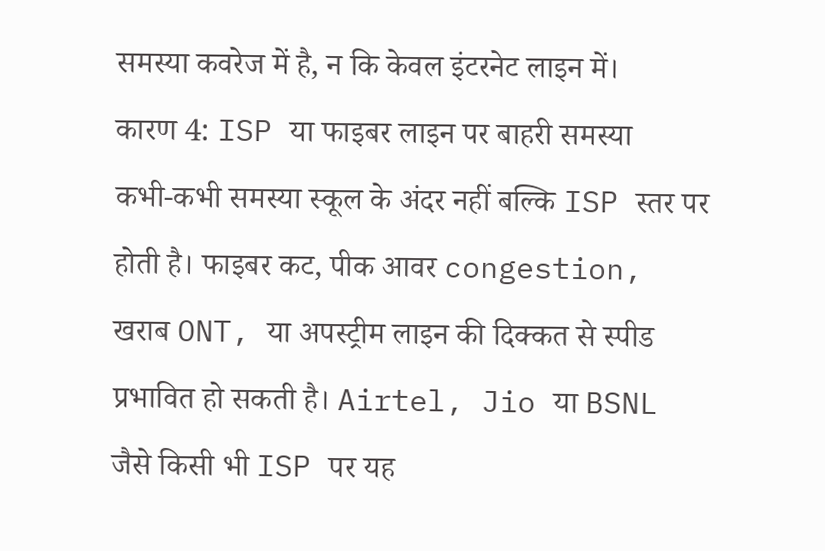समस्या कवरेज में है, न कि केवल इंटरनेट लाइन में।
कारण 4: ISP या फाइबर लाइन पर बाहरी समस्या
कभी-कभी समस्या स्कूल के अंदर नहीं बल्कि ISP स्तर पर होती है। फाइबर कट, पीक आवर congestion, खराब ONT, या अपस्ट्रीम लाइन की दिक्कत से स्पीड प्रभावित हो सकती है। Airtel, Jio या BSNL जैसे किसी भी ISP पर यह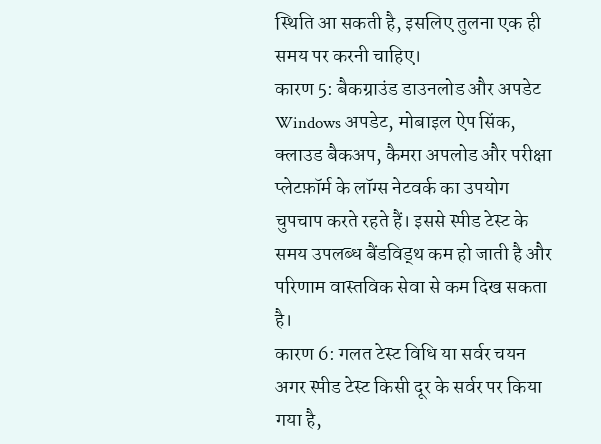स्थिति आ सकती है, इसलिए तुलना एक ही समय पर करनी चाहिए।
कारण 5: बैकग्राउंड डाउनलोड और अपडेट
Windows अपडेट, मोबाइल ऐप सिंक, क्लाउड बैकअप, कैमरा अपलोड और परीक्षा प्लेटफ़ॉर्म के लॉग्स नेटवर्क का उपयोग चुपचाप करते रहते हैं। इससे स्पीड टेस्ट के समय उपलब्ध बैंडविड्थ कम हो जाती है और परिणाम वास्तविक सेवा से कम दिख सकता है।
कारण 6: गलत टेस्ट विधि या सर्वर चयन
अगर स्पीड टेस्ट किसी दूर के सर्वर पर किया गया है,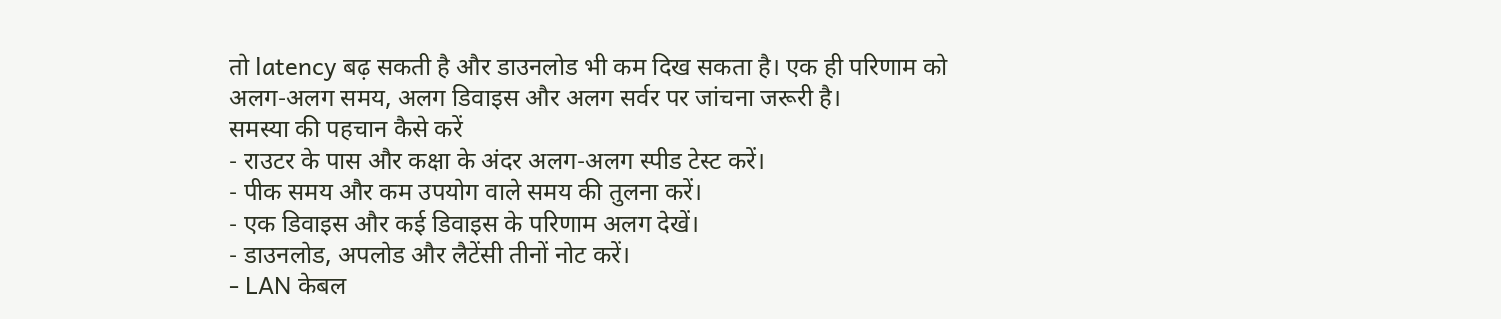तो latency बढ़ सकती है और डाउनलोड भी कम दिख सकता है। एक ही परिणाम को अलग-अलग समय, अलग डिवाइस और अलग सर्वर पर जांचना जरूरी है।
समस्या की पहचान कैसे करें
- राउटर के पास और कक्षा के अंदर अलग-अलग स्पीड टेस्ट करें।
- पीक समय और कम उपयोग वाले समय की तुलना करें।
- एक डिवाइस और कई डिवाइस के परिणाम अलग देखें।
- डाउनलोड, अपलोड और लैटेंसी तीनों नोट करें।
- LAN केबल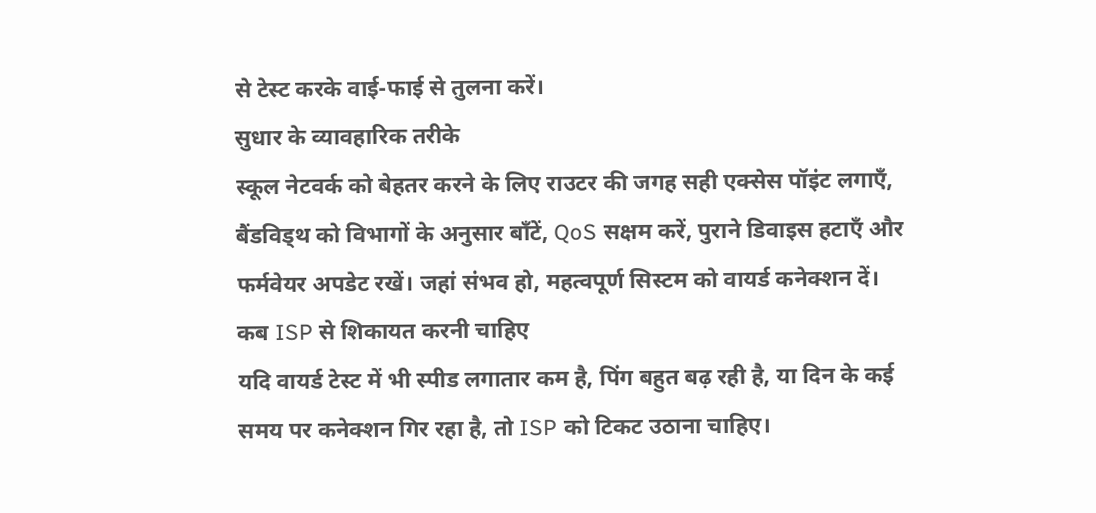से टेस्ट करके वाई-फाई से तुलना करें।
सुधार के व्यावहारिक तरीके
स्कूल नेटवर्क को बेहतर करने के लिए राउटर की जगह सही एक्सेस पॉइंट लगाएँ, बैंडविड्थ को विभागों के अनुसार बाँटें, QoS सक्षम करें, पुराने डिवाइस हटाएँ और फर्मवेयर अपडेट रखें। जहां संभव हो, महत्वपूर्ण सिस्टम को वायर्ड कनेक्शन दें।
कब ISP से शिकायत करनी चाहिए
यदि वायर्ड टेस्ट में भी स्पीड लगातार कम है, पिंग बहुत बढ़ रही है, या दिन के कई समय पर कनेक्शन गिर रहा है, तो ISP को टिकट उठाना चाहिए।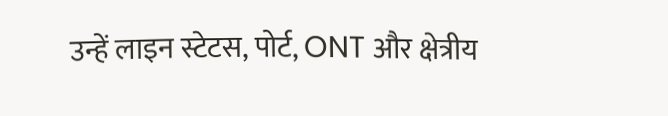उन्हें लाइन स्टेटस, पोर्ट, ONT और क्षेत्रीय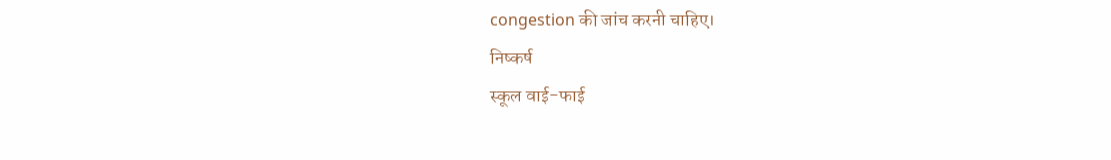congestion की जांच करनी चाहिए।
निष्कर्ष
स्कूल वाई-फाई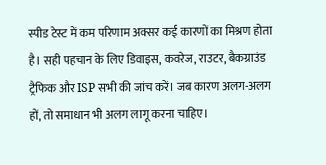स्पीड टेस्ट में कम परिणाम अक्सर कई कारणों का मिश्रण होता है। सही पहचान के लिए डिवाइस, कवरेज, राउटर, बैकग्राउंड ट्रैफिक और ISP सभी की जांच करें। जब कारण अलग-अलग हों, तो समाधान भी अलग लागू करना चाहिए।